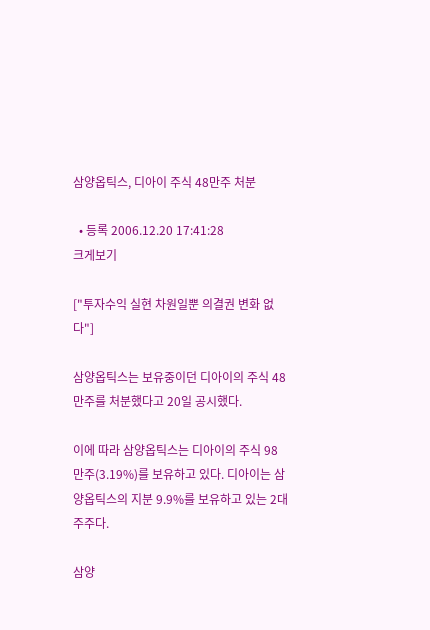삼양옵틱스, 디아이 주식 48만주 처분

  • 등록 2006.12.20 17:41:28
크게보기

["투자수익 실현 차원일뿐 의결권 변화 없다"]

삼양옵틱스는 보유중이던 디아이의 주식 48만주를 처분했다고 20일 공시했다.

이에 따라 삼양옵틱스는 디아이의 주식 98만주(3.19%)를 보유하고 있다. 디아이는 삼양옵틱스의 지분 9.9%를 보유하고 있는 2대주주다.

삼양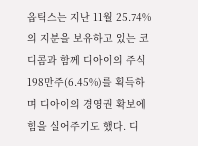옵틱스는 지난 11월 25.74%의 지분을 보유하고 있는 코디콤과 함께 디아이의 주식 198만주(6.45%)를 획득하며 디아이의 경영권 확보에 힘을 실어주기도 했다. 디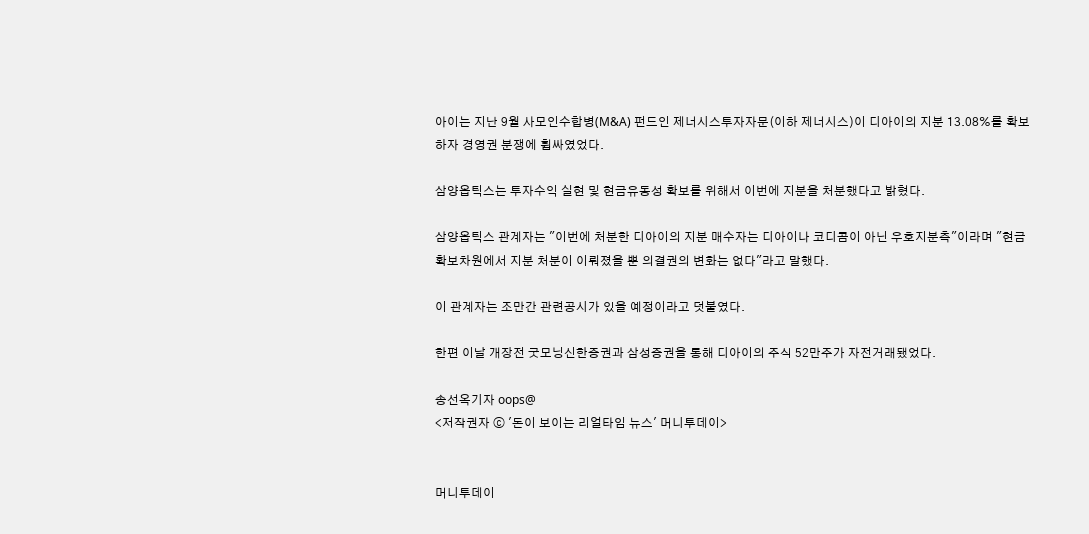아이는 지난 9월 사모인수합병(M&A) 펀드인 제너시스투자자문(이하 제너시스)이 디아이의 지분 13.08%를 확보하자 경영권 분쟁에 휩싸였었다.

삼양옵틱스는 투자수익 실현 및 현금유동성 확보를 위해서 이번에 지분을 처분했다고 밝혔다.

삼양옵틱스 관계자는 "이번에 처분한 디아이의 지분 매수자는 디아이나 코디콤이 아닌 우호지분측"이라며 "현금확보차원에서 지분 처분이 이뤄졌을 뿐 의결권의 변화는 없다"라고 말했다.

이 관계자는 조만간 관련공시가 있을 예정이라고 덧붙였다.

한편 이날 개장전 굿모닝신한증권과 삼성증권을 통해 디아이의 주식 52만주가 자전거래됐었다.

송선옥기자 oops@
<저작권자 ⓒ '돈이 보이는 리얼타임 뉴스' 머니투데이>


머니투데이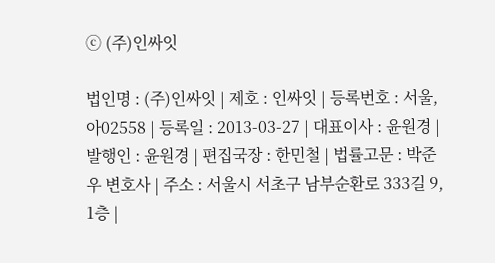ⓒ (주)인싸잇

법인명 : (주)인싸잇 | 제호 : 인싸잇 | 등록번호 : 서울,아02558 | 등록일 : 2013-03-27 | 대표이사 : 윤원경 | 발행인 : 윤원경 | 편집국장 : 한민철 | 법률고문 : 박준우 변호사 | 주소 : 서울시 서초구 남부순환로 333길 9, 1층 |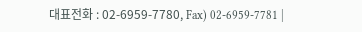대표전화 : 02-6959-7780, Fax) 02-6959-7781 |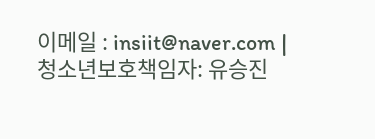이메일 : insiit@naver.com | 청소년보호책임자: 유승진